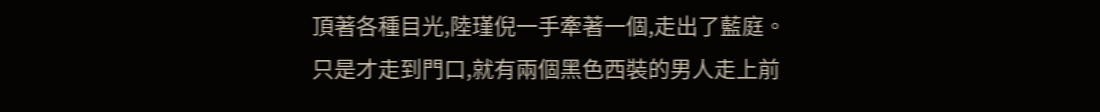頂著各種目光,陸瑾倪一手牽著一個,走出了藍庭。
只是才走到門口,就有兩個黑色西裝的男人走上前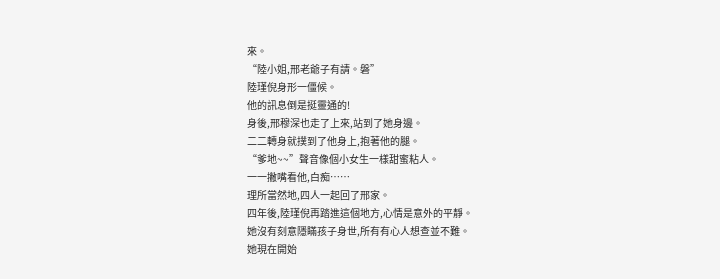來。
“陸小姐,邢老爺子有請。磐”
陸瑾倪身形一僵候。
他的訊息倒是挺靈通的!
身後,邢穆深也走了上來,站到了她身邊。
二二轉身就撲到了他身上,抱著他的腿。
“爹地~~”聲音像個小女生一樣甜蜜粘人。
一一撇嘴看他,白痴……
理所當然地,四人一起回了邢家。
四年後,陸瑾倪再踏進這個地方,心情是意外的平靜。
她沒有刻意隱瞞孩子身世,所有有心人想查並不難。
她現在開始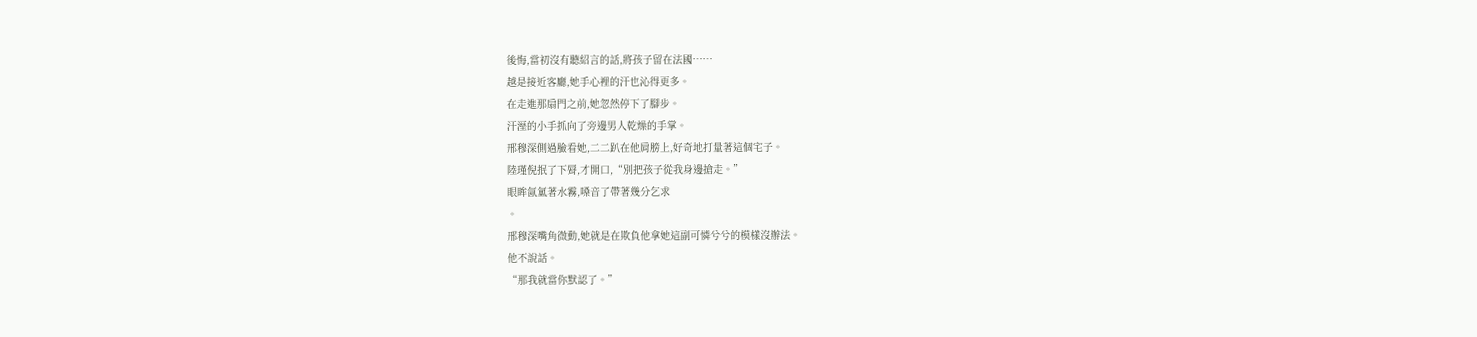後悔,當初沒有聽紹言的話,將孩子留在法國……
越是接近客廳,她手心裡的汗也沁得更多。
在走進那扇門之前,她忽然停下了腳步。
汗溼的小手抓向了旁邊男人乾燥的手掌。
邢穆深側過臉看她,二二趴在他肩膀上,好奇地打量著這個宅子。
陸瑾倪抿了下脣,才開口,“別把孩子從我身邊搶走。”
眼眸氤氳著水霧,嗓音了帶著幾分乞求
。
邢穆深嘴角微動,她就是在欺負他拿她這副可憐兮兮的模樣沒辦法。
他不說話。
“那我就當你默認了。”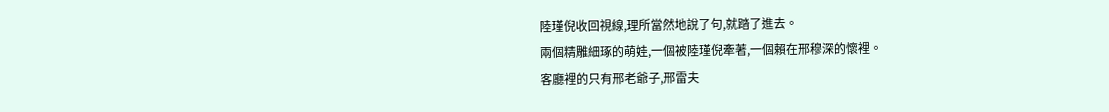陸瑾倪收回視線,理所當然地說了句,就踏了進去。
兩個精雕細琢的萌娃,一個被陸瑾倪牽著,一個賴在邢穆深的懷裡。
客廳裡的只有邢老爺子,邢雷夫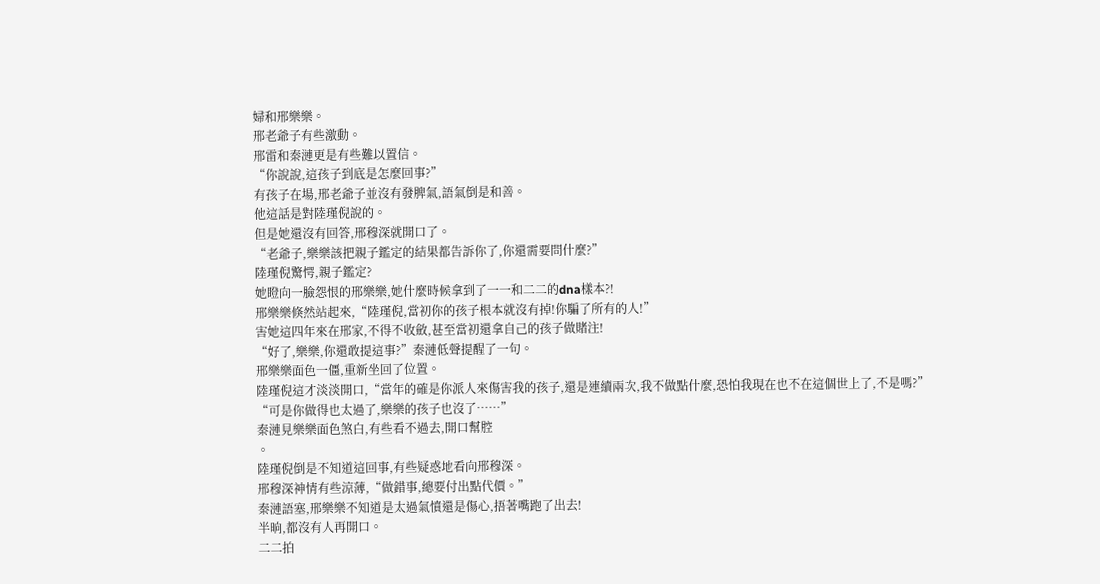婦和邢樂樂。
邢老爺子有些激動。
邢雷和秦漣更是有些難以置信。
“你說說,這孩子到底是怎麼回事?”
有孩子在場,邢老爺子並沒有發脾氣,語氣倒是和善。
他這話是對陸瑾倪說的。
但是她還沒有回答,邢穆深就開口了。
“老爺子,樂樂該把親子鑑定的結果都告訴你了,你還需要問什麼?”
陸瑾倪驚愕,親子鑑定?
她瞪向一臉怨恨的邢樂樂,她什麼時候拿到了一一和二二的dna樣本?!
邢樂樂倏然站起來,“陸瑾倪,當初你的孩子根本就沒有掉!你騙了所有的人!”
害她這四年來在邢家,不得不收斂,甚至當初還拿自己的孩子做賭注!
“好了,樂樂,你還敢提這事?”秦漣低聲提醒了一句。
邢樂樂面色一僵,重新坐回了位置。
陸瑾倪這才淡淡開口,“當年的確是你派人來傷害我的孩子,還是連續兩次,我不做點什麼,恐怕我現在也不在這個世上了,不是嗎?”
“可是你做得也太過了,樂樂的孩子也沒了……”
秦漣見樂樂面色煞白,有些看不過去,開口幫腔
。
陸瑾倪倒是不知道這回事,有些疑惑地看向邢穆深。
邢穆深神情有些涼薄,“做錯事,總要付出點代價。”
秦漣語塞,邢樂樂不知道是太過氣憤還是傷心,捂著嘴跑了出去!
半晌,都沒有人再開口。
二二拍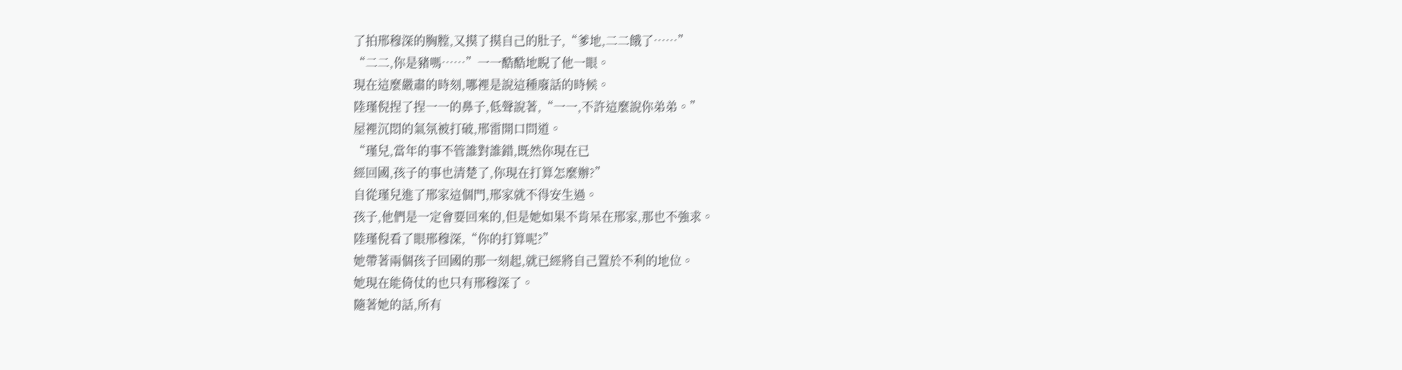了拍邢穆深的胸膛,又摸了摸自己的肚子,“爹地,二二餓了……”
“二二,你是豬嗎……”一一酷酷地睨了他一眼。
現在這麼嚴肅的時刻,哪裡是說這種廢話的時候。
陸瑾倪捏了捏一一的鼻子,低聲說著,“一一,不許這麼說你弟弟。”
屋裡沉悶的氣氛被打破,邢雷開口問道。
“瑾兒,當年的事不管誰對誰錯,既然你現在已
經回國,孩子的事也清楚了,你現在打算怎麼辦?”
自從瑾兒進了邢家這個門,邢家就不得安生過。
孩子,他們是一定會要回來的,但是她如果不肯呆在邢家,那也不強求。
陸瑾倪看了眼邢穆深,“你的打算呢?”
她帶著兩個孩子回國的那一刻起,就已經將自己置於不利的地位。
她現在能倚仗的也只有邢穆深了。
隨著她的話,所有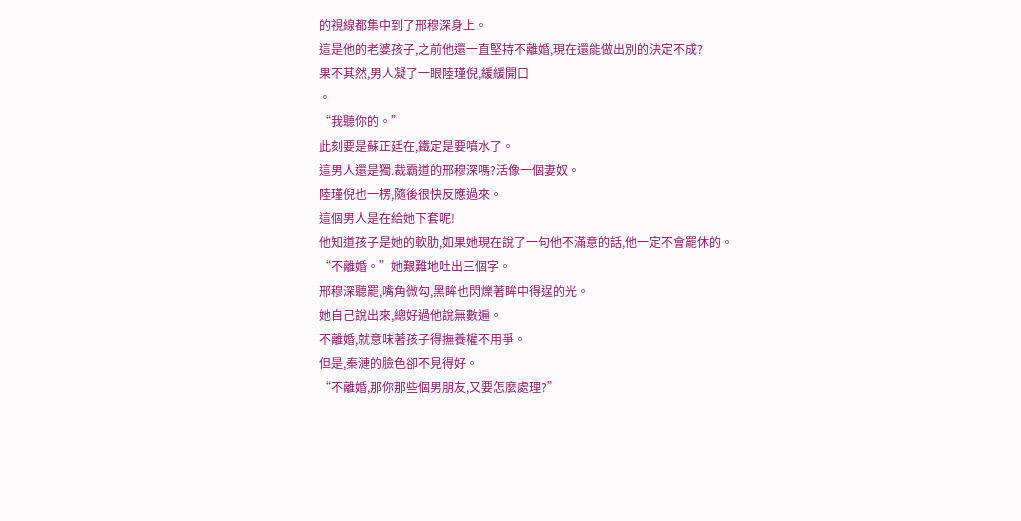的視線都集中到了邢穆深身上。
這是他的老婆孩子,之前他還一直堅持不離婚,現在還能做出別的決定不成?
果不其然,男人凝了一眼陸瑾倪,緩緩開口
。
“我聽你的。”
此刻要是蘇正廷在,鐵定是要噴水了。
這男人還是獨.裁霸道的邢穆深嗎?活像一個妻奴。
陸瑾倪也一楞,隨後很快反應過來。
這個男人是在給她下套呢!
他知道孩子是她的軟肋,如果她現在說了一句他不滿意的話,他一定不會罷休的。
“不離婚。”她艱難地吐出三個字。
邢穆深聽罷,嘴角微勾,黑眸也閃爍著眸中得逞的光。
她自己說出來,總好過他說無數遍。
不離婚,就意味著孩子得撫養權不用爭。
但是,秦漣的臉色卻不見得好。
“不離婚,那你那些個男朋友,又要怎麼處理?”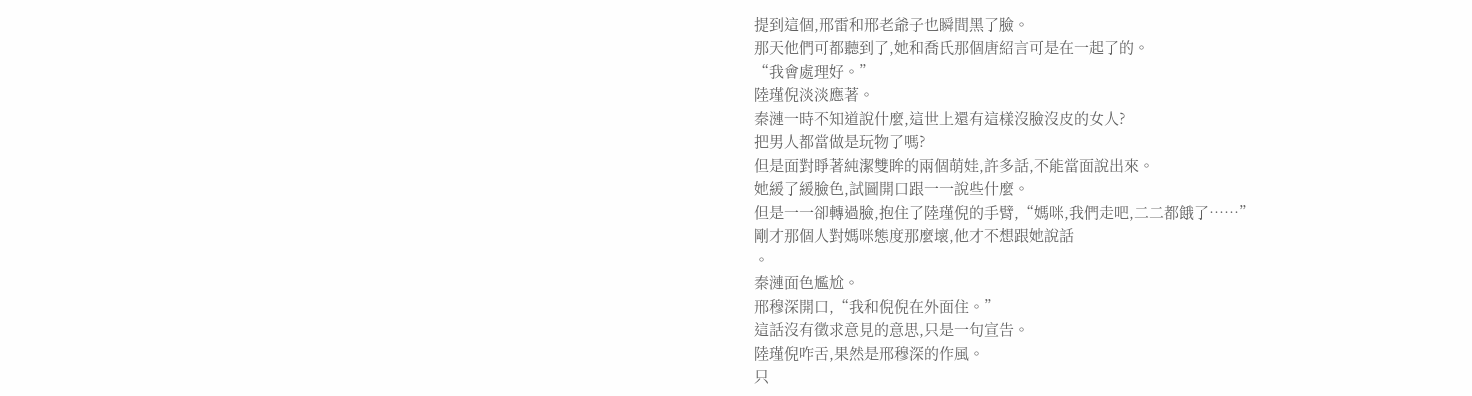提到這個,邢雷和邢老爺子也瞬間黑了臉。
那天他們可都聽到了,她和喬氏那個唐紹言可是在一起了的。
“我會處理好。”
陸瑾倪淡淡應著。
秦漣一時不知道說什麼,這世上還有這樣沒臉沒皮的女人?
把男人都當做是玩物了嗎?
但是面對睜著純潔雙眸的兩個萌娃,許多話,不能當面說出來。
她緩了緩臉色,試圖開口跟一一說些什麼。
但是一一卻轉過臉,抱住了陸瑾倪的手臂,“媽咪,我們走吧,二二都餓了……”
剛才那個人對媽咪態度那麼壞,他才不想跟她說話
。
秦漣面色尷尬。
邢穆深開口,“我和倪倪在外面住。”
這話沒有徵求意見的意思,只是一句宣告。
陸瑾倪咋舌,果然是邢穆深的作風。
只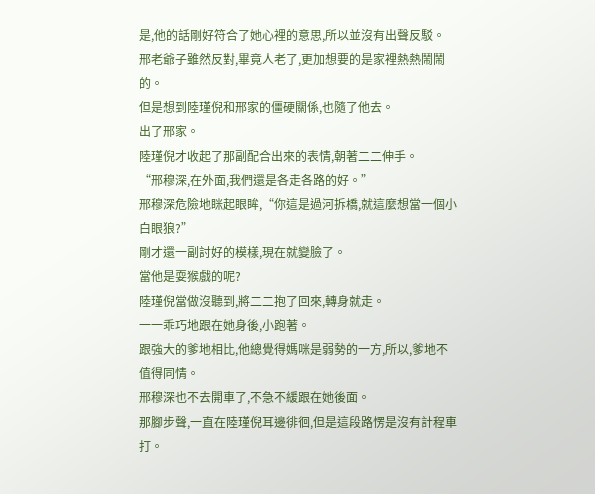是,他的話剛好符合了她心裡的意思,所以並沒有出聲反駁。
邢老爺子雖然反對,畢竟人老了,更加想要的是家裡熱熱鬧鬧的。
但是想到陸瑾倪和邢家的僵硬關係,也隨了他去。
出了邢家。
陸瑾倪才收起了那副配合出來的表情,朝著二二伸手。
“邢穆深,在外面,我們還是各走各路的好。”
邢穆深危險地眯起眼眸,“你這是過河拆橋,就這麼想當一個小白眼狼?”
剛才還一副討好的模樣,現在就變臉了。
當他是耍猴戲的呢?
陸瑾倪當做沒聽到,將二二抱了回來,轉身就走。
一一乖巧地跟在她身後,小跑著。
跟強大的爹地相比,他總覺得媽咪是弱勢的一方,所以,爹地不值得同情。
邢穆深也不去開車了,不急不緩跟在她後面。
那腳步聲,一直在陸瑾倪耳邊徘徊,但是這段路愣是沒有計程車打。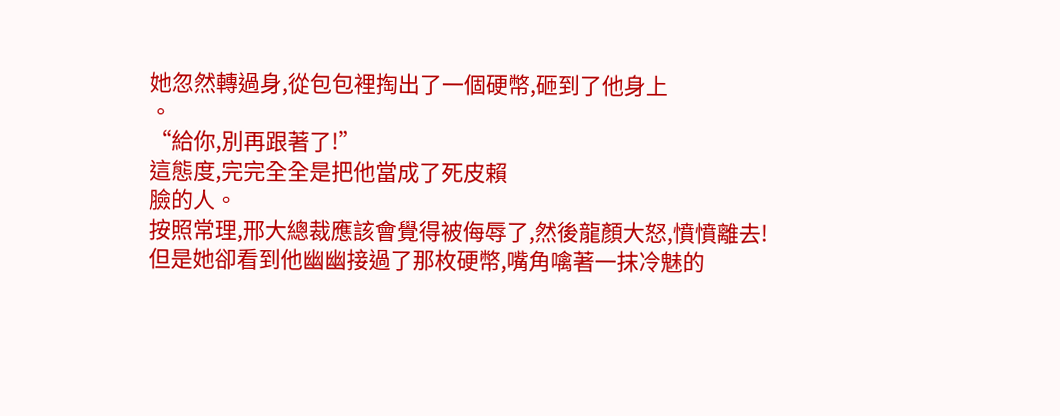她忽然轉過身,從包包裡掏出了一個硬幣,砸到了他身上
。
“給你,別再跟著了!”
這態度,完完全全是把他當成了死皮賴
臉的人。
按照常理,邢大總裁應該會覺得被侮辱了,然後龍顏大怒,憤憤離去!
但是她卻看到他幽幽接過了那枚硬幣,嘴角噙著一抹冷魅的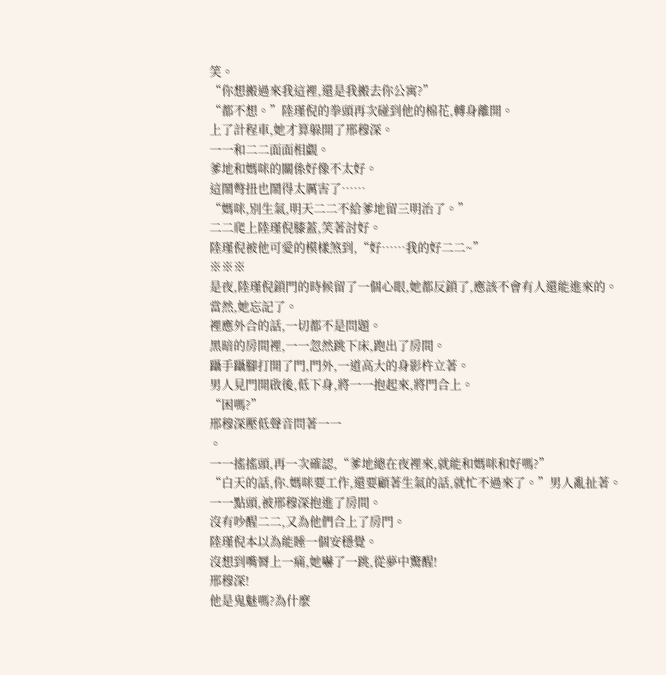笑。
“你想搬過來我這裡,還是我搬去你公寓?”
“都不想。”陸瑾倪的拳頭再次碰到他的棉花,轉身離開。
上了計程車,她才算躲開了邢穆深。
一一和二二面面相覷。
爹地和媽咪的關係好像不太好。
這鬧彆扭也鬧得太厲害了……
“媽咪,別生氣,明天二二不給爹地留三明治了。”
二二爬上陸瑾倪膝蓋,笑著討好。
陸瑾倪被他可愛的模樣煞到,“好……我的好二二~”
※※※
是夜,陸瑾倪鎖門的時候留了一個心眼,她都反鎖了,應該不會有人還能進來的。
當然,她忘記了。
裡應外合的話,一切都不是問題。
黑暗的房間裡,一一忽然跳下床,跑出了房間。
躡手躡腳打開了門,門外,一道高大的身影杵立著。
男人見門開啟後,低下身,將一一抱起來,將門合上。
“困嗎?”
邢穆深壓低聲音問著一一
。
一一搖搖頭,再一次確認,“爹地總在夜裡來,就能和媽咪和好嗎?”
“白天的話,你.媽咪要工作,還要顧著生氣的話,就忙不過來了。”男人亂扯著。
一一點頭,被邢穆深抱進了房間。
沒有吵醒二二,又為他們合上了房門。
陸瑾倪本以為能睡一個安穩覺。
沒想到嘴脣上一痛,她嚇了一跳,從夢中驚醒!
邢穆深!
他是鬼魅嗎?為什麼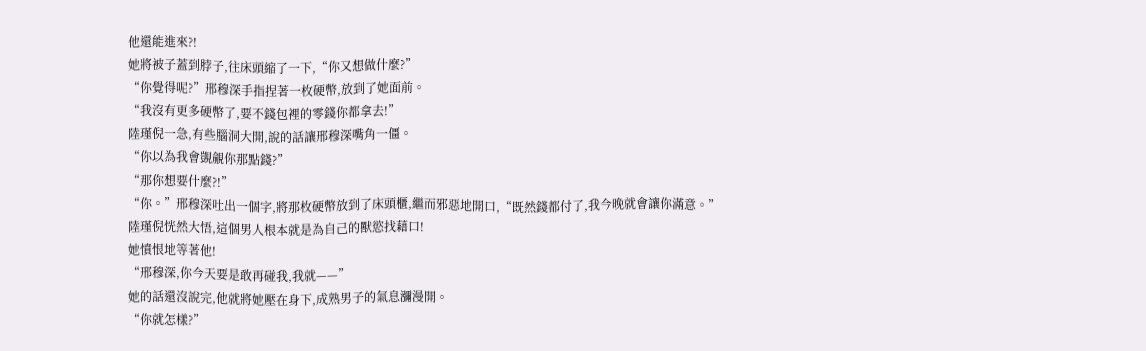他還能進來?!
她將被子蓋到脖子,往床頭縮了一下,“你又想做什麼?”
“你覺得呢?”邢穆深手指捏著一枚硬幣,放到了她面前。
“我沒有更多硬幣了,要不錢包裡的零錢你都拿去!”
陸瑾倪一急,有些腦洞大開,說的話讓邢穆深嘴角一僵。
“你以為我會覬覦你那點錢?”
“那你想要什麼?!”
“你。”邢穆深吐出一個字,將那枚硬幣放到了床頭櫃,繼而邪惡地開口,“既然錢都付了,我今晚就會讓你滿意。”
陸瑾倪恍然大悟,這個男人根本就是為自己的獸慾找藉口!
她憤恨地等著他!
“邢穆深,你今天要是敢再碰我,我就——”
她的話還沒說完,他就將她壓在身下,成熟男子的氣息瀰漫開。
“你就怎樣?”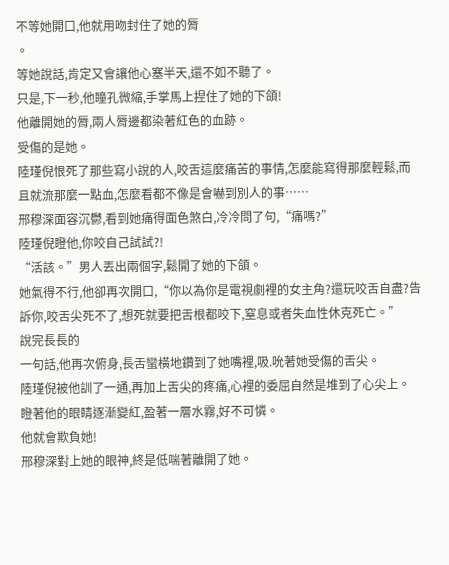不等她開口,他就用吻封住了她的脣
。
等她說話,肯定又會讓他心塞半天,還不如不聽了。
只是,下一秒,他瞳孔微縮,手掌馬上捏住了她的下頜!
他離開她的脣,兩人脣邊都染著紅色的血跡。
受傷的是她。
陸瑾倪恨死了那些寫小說的人,咬舌這麼痛苦的事情,怎麼能寫得那麼輕鬆,而且就流那麼一點血,怎麼看都不像是會嚇到別人的事……
邢穆深面容沉鬱,看到她痛得面色煞白,冷冷問了句,“痛嗎?”
陸瑾倪瞪他,你咬自己試試?!
“活該。”男人丟出兩個字,鬆開了她的下頜。
她氣得不行,他卻再次開口,“你以為你是電視劇裡的女主角?還玩咬舌自盡?告訴你,咬舌尖死不了,想死就要把舌根都咬下,窒息或者失血性休克死亡。”
說完長長的
一句話,他再次俯身,長舌蠻橫地鑽到了她嘴裡,吸.吮著她受傷的舌尖。
陸瑾倪被他訓了一通,再加上舌尖的疼痛,心裡的委屈自然是堆到了心尖上。
瞪著他的眼睛逐漸變紅,盈著一層水霧,好不可憐。
他就會欺負她!
邢穆深對上她的眼神,終是低喘著離開了她。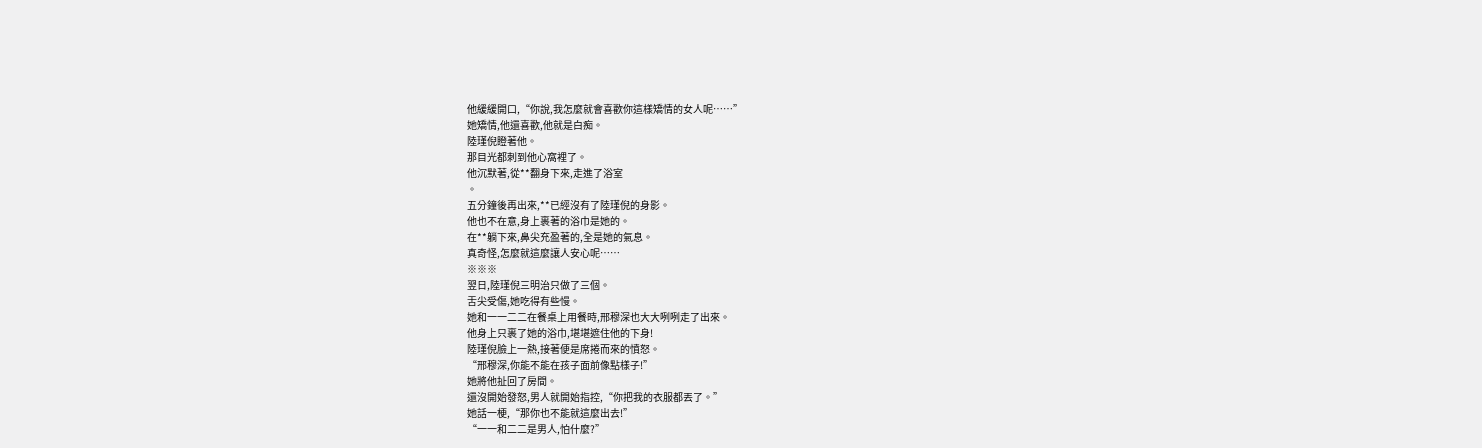他緩緩開口,“你說,我怎麼就會喜歡你這樣矯情的女人呢……”
她矯情,他還喜歡,他就是白痴。
陸瑾倪瞪著他。
那目光都刺到他心窩裡了。
他沉默著,從**翻身下來,走進了浴室
。
五分鐘後再出來,**已經沒有了陸瑾倪的身影。
他也不在意,身上裹著的浴巾是她的。
在**躺下來,鼻尖充盈著的,全是她的氣息。
真奇怪,怎麼就這麼讓人安心呢……
※※※
翌日,陸瑾倪三明治只做了三個。
舌尖受傷,她吃得有些慢。
她和一一二二在餐桌上用餐時,邢穆深也大大咧咧走了出來。
他身上只裹了她的浴巾,堪堪遮住他的下身!
陸瑾倪臉上一熱,接著便是席捲而來的憤怒。
“邢穆深,你能不能在孩子面前像點樣子!”
她將他扯回了房間。
還沒開始發怒,男人就開始指控,“你把我的衣服都丟了。”
她話一梗,“那你也不能就這麼出去!”
“一一和二二是男人,怕什麼?”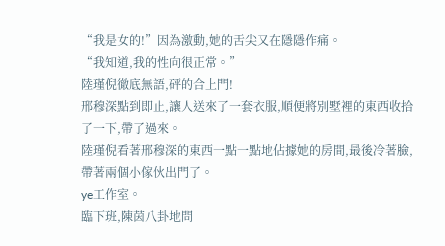“我是女的!”因為激動,她的舌尖又在隱隱作痛。
“我知道,我的性向很正常。”
陸瑾倪徹底無語,砰的合上門!
邢穆深點到即止,讓人送來了一套衣服,順便將別墅裡的東西收拾了一下,帶了過來。
陸瑾倪看著邢穆深的東西一點一點地佔據她的房間,最後冷著臉,帶著兩個小傢伙出門了。
ye工作室。
臨下班,陳茵八卦地問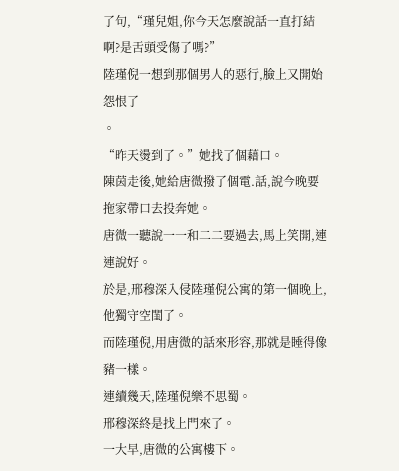了句,“瑾兒姐,你今天怎麼說話一直打結啊?是舌頭受傷了嗎?”
陸瑾倪一想到那個男人的惡行,臉上又開始怨恨了
。
“昨天燙到了。”她找了個藉口。
陳茵走後,她給唐微撥了個電.話,說今晚要拖家帶口去投奔她。
唐微一聽說一一和二二要過去,馬上笑開,連連說好。
於是,邢穆深入侵陸瑾倪公寓的第一個晚上,他獨守空閨了。
而陸瑾倪,用唐微的話來形容,那就是睡得像豬一樣。
連續幾天,陸瑾倪樂不思蜀。
邢穆深終是找上門來了。
一大早,唐微的公寓樓下。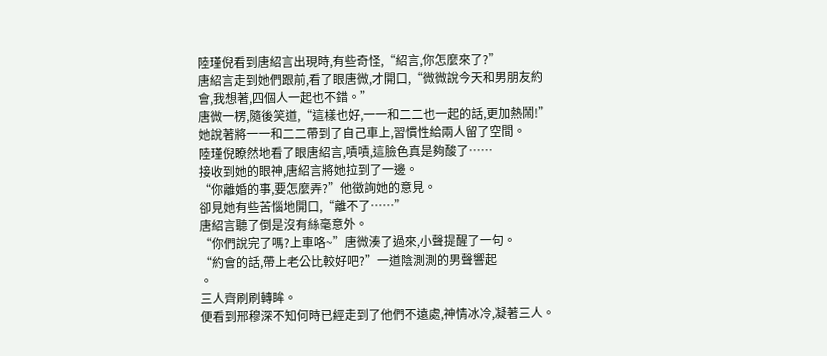陸瑾倪看到唐紹言出現時,有些奇怪,“紹言,你怎麼來了?”
唐紹言走到她們跟前,看了眼唐微,才開口,“微微說今天和男朋友約會,我想著,四個人一起也不錯。”
唐微一楞,隨後笑道,“這樣也好,一一和二二也一起的話,更加熱鬧!”
她說著將一一和二二帶到了自己車上,習慣性給兩人留了空間。
陸瑾倪瞭然地看了眼唐紹言,嘖嘖,這臉色真是夠酸了……
接收到她的眼神,唐紹言將她拉到了一邊。
“你離婚的事,要怎麼弄?”他徵詢她的意見。
卻見她有些苦惱地開口,“離不了……”
唐紹言聽了倒是沒有絲毫意外。
“你們說完了嗎?上車咯~”唐微湊了過來,小聲提醒了一句。
“約會的話,帶上老公比較好吧?”一道陰測測的男聲響起
。
三人齊刷刷轉眸。
便看到邢穆深不知何時已經走到了他們不遠處,神情冰冷,凝著三人。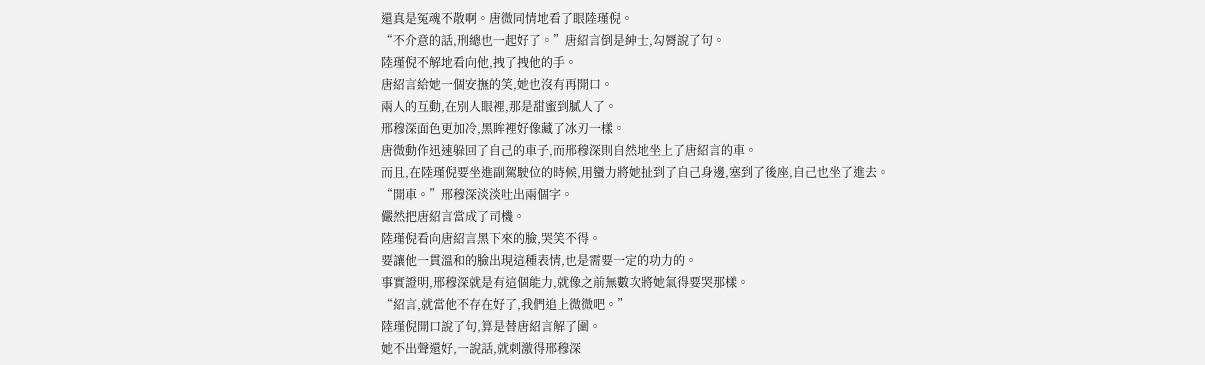還真是冤魂不散啊。唐微同情地看了眼陸瑾倪。
“不介意的話,刑總也一起好了。”唐紹言倒是紳士,勾脣說了句。
陸瑾倪不解地看向他,拽了拽他的手。
唐紹言給她一個安撫的笑,她也沒有再開口。
兩人的互動,在別人眼裡,那是甜蜜到膩人了。
邢穆深面色更加冷,黑眸裡好像藏了冰刃一樣。
唐微動作迅速躲回了自己的車子,而邢穆深則自然地坐上了唐紹言的車。
而且,在陸瑾倪要坐進副駕駛位的時候,用蠻力將她扯到了自己身邊,塞到了後座,自己也坐了進去。
“開車。”邢穆深淡淡吐出兩個字。
儼然把唐紹言當成了司機。
陸瑾倪看向唐紹言黑下來的臉,哭笑不得。
要讓他一貫溫和的臉出現這種表情,也是需要一定的功力的。
事實證明,邢穆深就是有這個能力,就像之前無數次將她氣得要哭那樣。
“紹言,就當他不存在好了,我們追上微微吧。”
陸瑾倪開口說了句,算是替唐紹言解了圍。
她不出聲還好,一說話,就刺激得邢穆深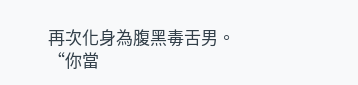再次化身為腹黑毒舌男。
“你當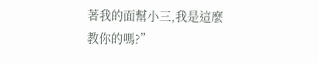著我的面幫小三,我是這麼教你的嗎?”